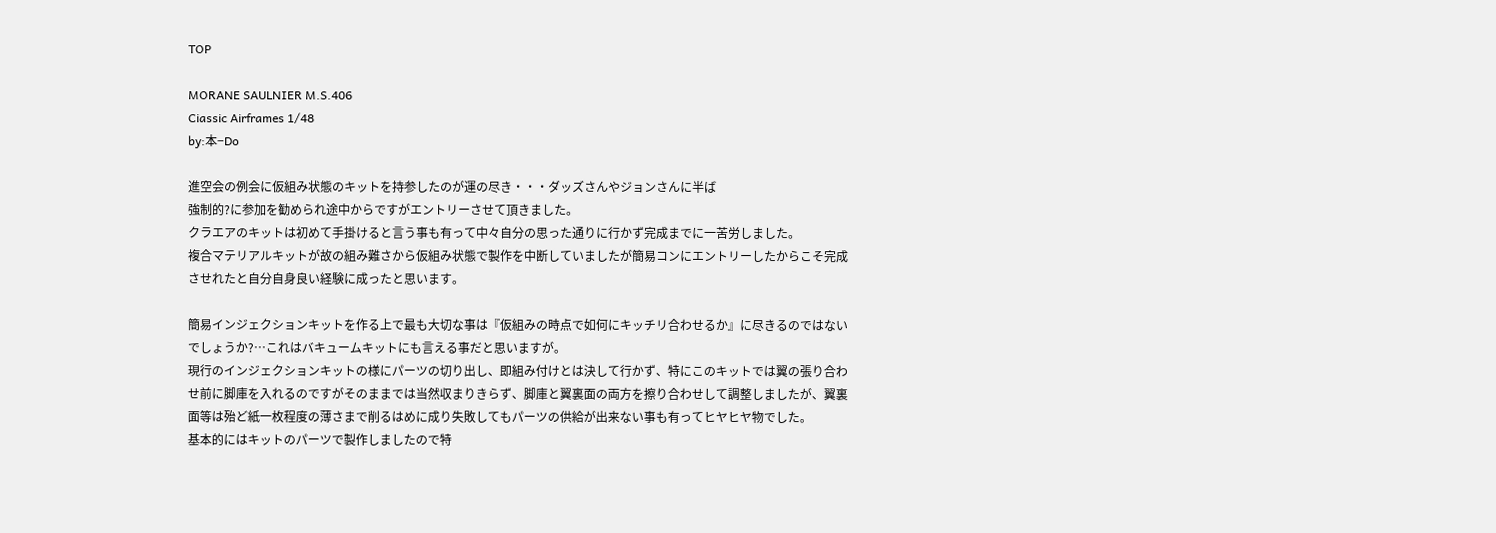TOP

MORANE SAULNIER M.S.406
Ciassic Airframes 1/48
by:本−Do

進空会の例会に仮組み状態のキットを持参したのが運の尽き・・・ダッズさんやジョンさんに半ば
強制的?に参加を勧められ途中からですがエントリーさせて頂きました。
クラエアのキットは初めて手掛けると言う事も有って中々自分の思った通りに行かず完成までに一苦労しました。
複合マテリアルキットが故の組み難さから仮組み状態で製作を中断していましたが簡易コンにエントリーしたからこそ完成させれたと自分自身良い経験に成ったと思います。

簡易インジェクションキットを作る上で最も大切な事は『仮組みの時点で如何にキッチリ合わせるか』に尽きるのではないでしょうか?…これはバキュームキットにも言える事だと思いますが。
現行のインジェクションキットの様にパーツの切り出し、即組み付けとは決して行かず、特にこのキットでは翼の張り合わせ前に脚庫を入れるのですがそのままでは当然収まりきらず、脚庫と翼裏面の両方を擦り合わせして調整しましたが、翼裏面等は殆ど紙一枚程度の薄さまで削るはめに成り失敗してもパーツの供給が出来ない事も有ってヒヤヒヤ物でした。
基本的にはキットのパーツで製作しましたので特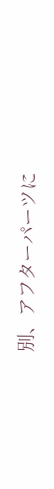別、アフターパーツに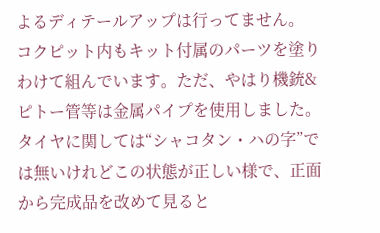よるディテールアップは行ってません。
コクピット内もキット付属のパーツを塗りわけて組んでいます。ただ、やはり機銃&ピトー管等は金属パイプを使用しました。
タイヤに関しては“シャコタン・ハの字”では無いけれどこの状態が正しい様で、正面から完成品を改めて見ると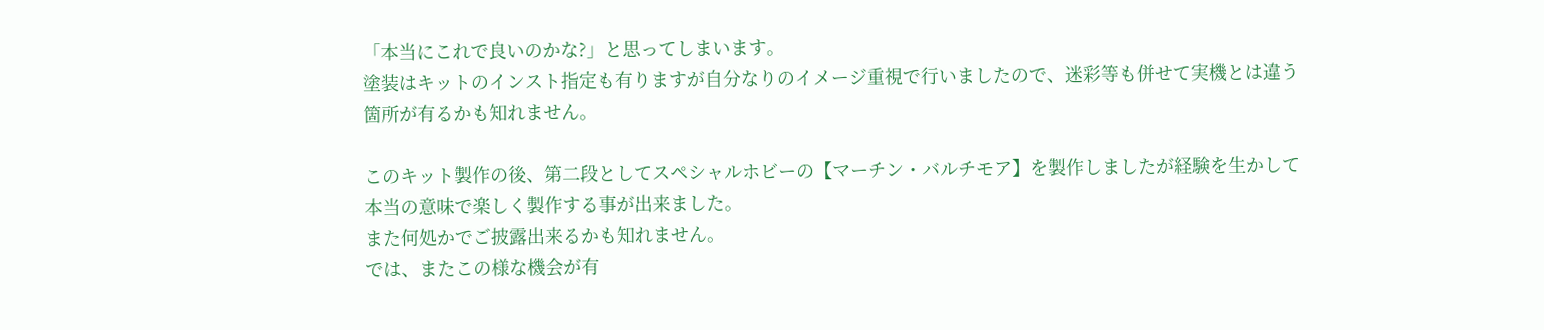「本当にこれで良いのかな?」と思ってしまいます。
塗装はキットのインスト指定も有りますが自分なりのイメージ重視で行いましたので、迷彩等も併せて実機とは違う箇所が有るかも知れません。

このキット製作の後、第二段としてスペシャルホビーの【マーチン・バルチモア】を製作しましたが経験を生かして本当の意味で楽しく製作する事が出来ました。
また何処かでご披露出来るかも知れません。
では、またこの様な機会が有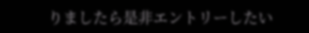りましたら是非エントリーしたい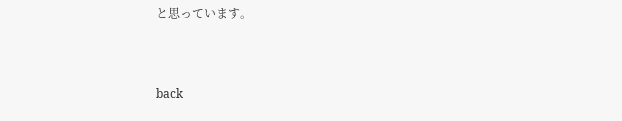と思っています。



back